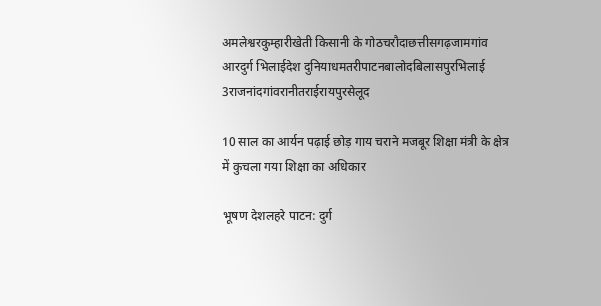अमलेश्वरकुम्हारीखेती किसानी के गोठचरौदाछत्तीसगढ़जामगांव आरदुर्ग भिलाईदेश दुनियाधमतरीपाटनबालोदबिलासपुरभिलाई 3राजनांदगांवरानीतराईरायपुरसेलूद

10 साल का आर्यन पढ़ाई छोड़ गाय चराने मजबूर शिक्षा मंत्री के क्षेत्र में कुचला गया शिक्षा का अधिकार

भूषण देशलहरे पाटन: दुर्ग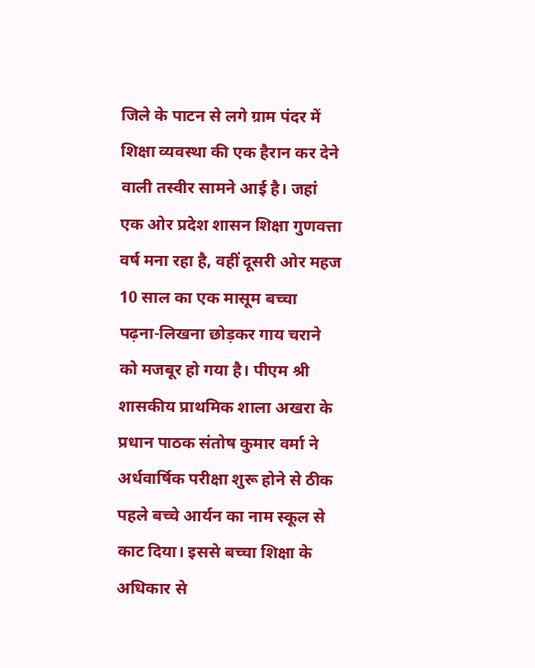जिले के पाटन से लगे ग्राम पंदर में शिक्षा व्यवस्था की एक हैरान कर देने वाली तस्वीर सामने आई है। जहां एक ओर प्रदेश शासन शिक्षा गुणवत्ता वर्ष मना रहा है, वहीं दूसरी ओर महज 10 साल का एक मासूम बच्चा पढ़ना-लिखना छोड़कर गाय चराने को मजबूर हो गया है। पीएम श्री शासकीय प्राथमिक शाला अखरा के प्रधान पाठक संतोष कुमार वर्मा ने अर्धवार्षिक परीक्षा शुरू होने से ठीक पहले बच्चे आर्यन का नाम स्कूल से काट दिया। इससे बच्चा शिक्षा के अधिकार से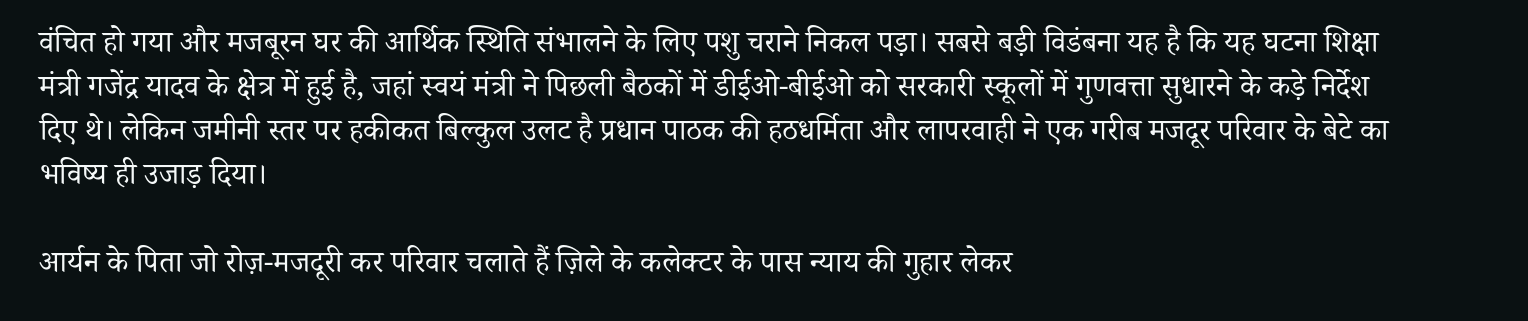वंचित हो गया और मजबूरन घर की आर्थिक स्थिति संभालने के लिए पशु चराने निकल पड़ा। सबसे बड़ी विडंबना यह है कि यह घटना शिक्षा मंत्री गजेंद्र यादव के क्षेत्र में हुई है, जहां स्वयं मंत्री ने पिछली बैठकों में डीईओ-बीईओ को सरकारी स्कूलों में गुणवत्ता सुधारने के कड़े निर्देश दिए थे। लेकिन जमीनी स्तर पर हकीकत बिल्कुल उलट है प्रधान पाठक की हठधर्मिता और लापरवाही ने एक गरीब मजदूर परिवार के बेटे का भविष्य ही उजाड़ दिया।

आर्यन के पिता जो रोज़-मजदूरी कर परिवार चलाते हैं ज़िले के कलेक्टर के पास न्याय की गुहार लेकर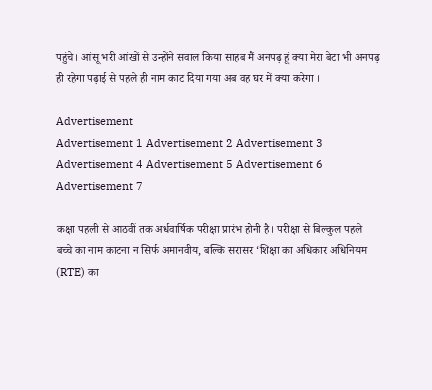पहुंचे। आंसू भरी आंखों से उन्होंने सवाल किया साहब मैं अनपढ़ हूं क्या मेरा बेटा भी अनपढ़ ही रहेगा पढ़ाई से पहले ही नाम काट दिया गया अब वह घर में क्या करेगा ।

Advertisement
Advertisement 1 Advertisement 2 Advertisement 3 Advertisement 4 Advertisement 5 Advertisement 6 Advertisement 7

कक्षा पहली से आठवीं तक अर्धवार्षिक परीक्षा प्रारंभ होनी है। परीक्षा से बिल्कुल पहले बच्चे का नाम काटना न सिर्फ अमानवीय, बल्कि सरासर ‘शिक्षा का अधिकार अधिनियम (RTE) का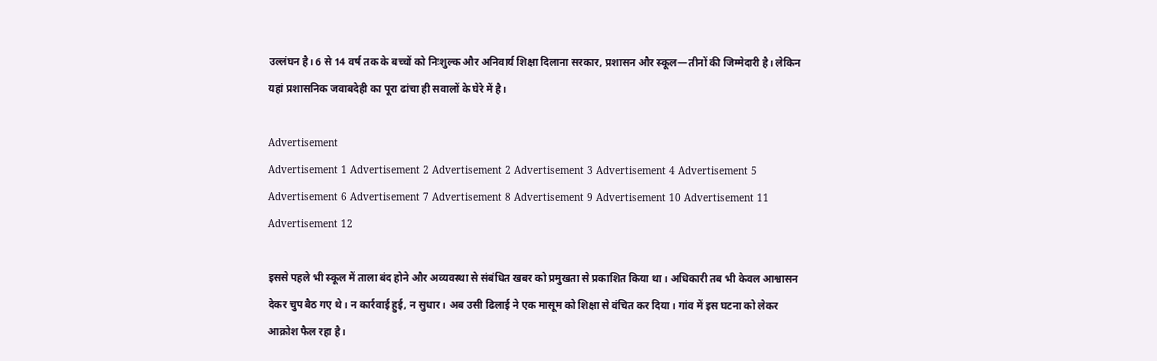उल्लंघन है। 6 से 14 वर्ष तक के बच्चों को निःशुल्क और अनिवार्य शिक्षा दिलाना सरकार, प्रशासन और स्कूल—तीनों की जिम्मेदारी है। लेकिन यहां प्रशासनिक जवाबदेही का पूरा ढांचा ही सवालों के घेरे में है।

Advertisement
Advertisement 1 Advertisement 2 Advertisement 2 Advertisement 3 Advertisement 4 Advertisement 5 Advertisement 6 Advertisement 7 Advertisement 8 Advertisement 9 Advertisement 10 Advertisement 11 Advertisement 12

इससे पहले भी स्कूल में ताला बंद होने और अव्यवस्था से संबंधित खबर को प्रमुखता से प्रकाशित किया था। अधिकारी तब भी केवल आश्वासन देकर चुप बैठ गए थे। न कार्रवाई हुई, न सुधार। अब उसी ढिलाई ने एक मासूम को शिक्षा से वंचित कर दिया। गांव में इस घटना को लेकर आक्रोश फैल रहा है।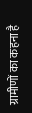ग्रामीणों का कहना है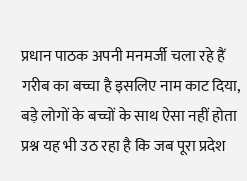प्रधान पाठक अपनी मनमर्जी चला रहे हैं गरीब का बच्चा है इसलिए नाम काट दिया, बड़े लोगों के बच्चों के साथ ऐसा नहीं होता प्रश्न यह भी उठ रहा है कि जब पूरा प्रदेश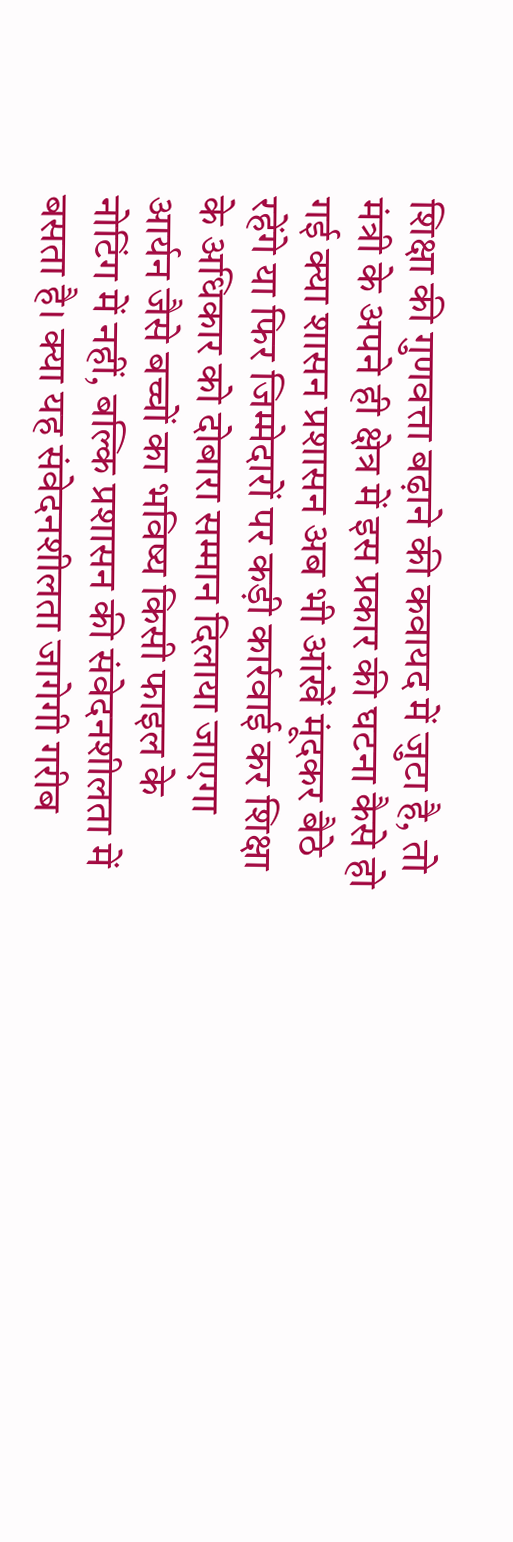शिक्षा की गुणवत्ता बढ़ाने की कवायद में जुटा है, तो मंत्री के अपने ही क्षेत्र में इस प्रकार की घटना कैसे हो गई क्या शासन प्रशासन अब भी आंखें मूंदकर बैठे रहेंगे या फिर जिम्मेदारों पर कड़ी कार्रवाई कर शिक्षा के अधिकार को दोबारा सम्मान दिलाया जाएगा आर्यन जैसे बच्चों का भविष्य किसी फाइल के नोटिंग में नहीं, बल्कि प्रशासन की संवेदनशीलता में बसता है। क्या यह संवेदनशीलता जागेगी गरीब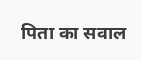पिता का सवाल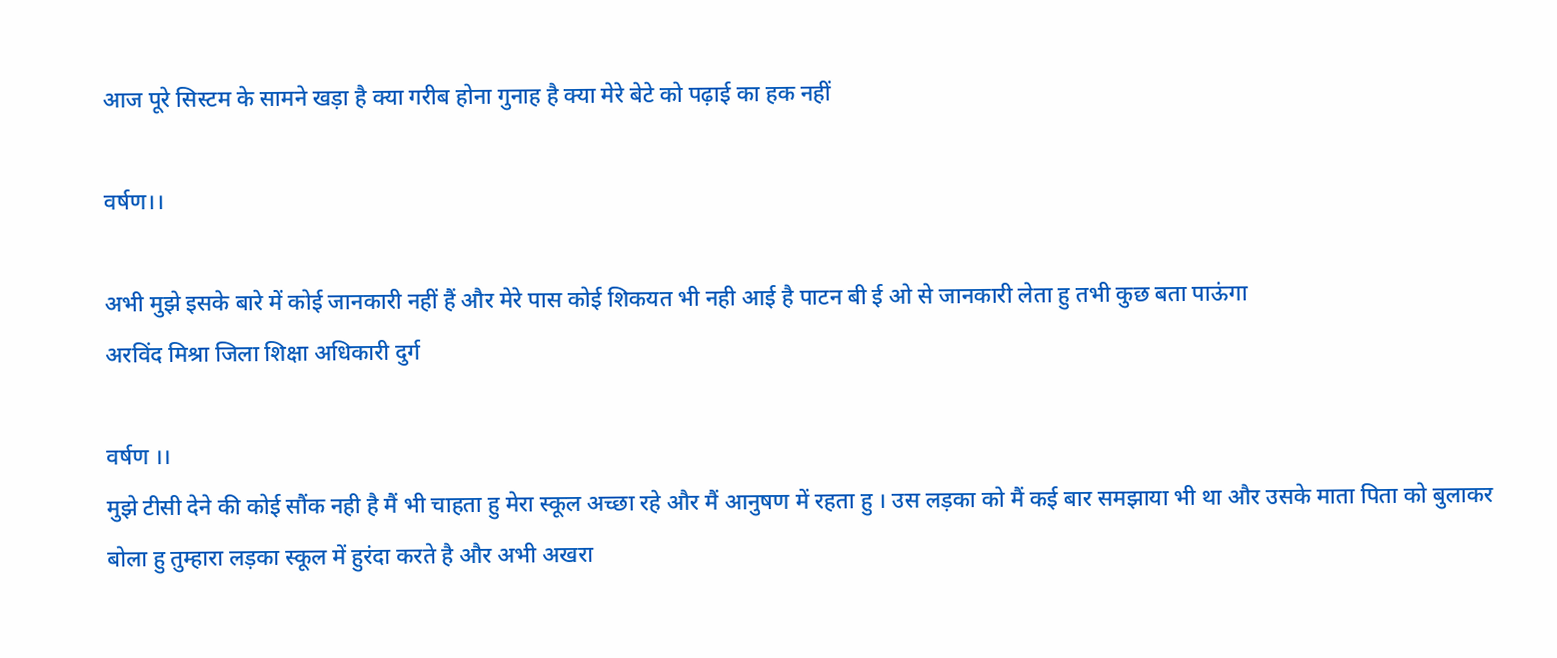आज पूरे सिस्टम के सामने खड़ा है क्या गरीब होना गुनाह है क्या मेरे बेटे को पढ़ाई का हक नहीं

वर्षण।।

अभी मुझे इसके बारे में कोई जानकारी नहीं हैं और मेरे पास कोई शिकयत भी नही आई है पाटन बी ई ओ से जानकारी लेता हु तभी कुछ बता पाऊंगा
अरविंद मिश्रा जिला शिक्षा अधिकारी दुर्ग

वर्षण ।।
मुझे टीसी देने की कोई सौंक नही है मैं भी चाहता हु मेरा स्कूल अच्छा रहे और मैं आनुषण में रहता हु । उस लड़का को मैं कई बार समझाया भी था और उसके माता पिता को बुलाकर बोला हु तुम्हारा लड़का स्कूल में हुरंदा करते है और अभी अखरा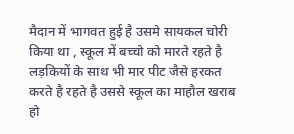मैदान में भागवत हुई है उसमे सायकल चोरी किया था , स्कूल में बच्चो को मारते रहते है लड़कियों के साथ भी मार पीट जैसे हरकत करते है रहते है उससे स्कूल का माहौल खराब हो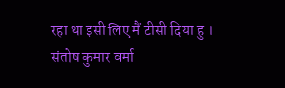रहा था इसी लिए मैं टीसी दिया हु ।
संतोष कुमार वर्मा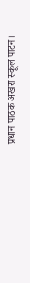प्रधान पाठक अखरा स्कूल पाटन।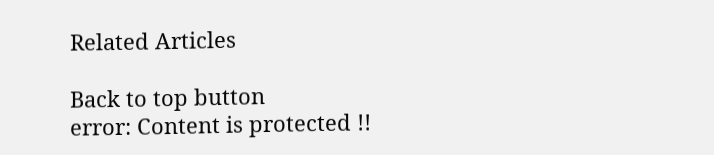Related Articles

Back to top button
error: Content is protected !!